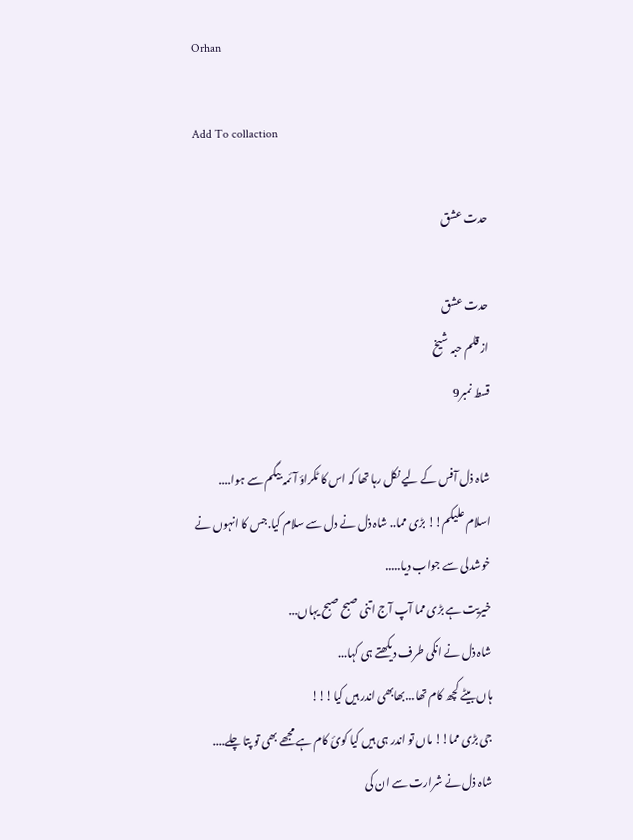Orhan

Add To collaction

حدت عشق

حدت عشق
از قلم حبہ شیخ
قسط نمبر9

شاہ ذل آفس کے لیے نکل رہا تھا کہ اس کا ٹکراؤ آئمہ بیگم سے ہوا....
اسلام علیکم!! بڑی مما.. شاہ ذل نے دل سے سلام کیا.جس کا انہوں نے خوشدلی سے جواب دیا.....
خیریت ہے بڑی مما آپ آج اتنی صبح صبح یہاں...
شاہ ذل نے انکی طرف دیکھتے ہی کہا...
ہاں بیٹے کچھ کام تھا...بھابھی اندر ہیں کیا!!!
جی بڑی مما!! ماں تو اندر ہی ہیں کیا کوئ کام ہے مجھے بھی تو پتا چلے....
شاہ ذل نے شرارت سے ان کی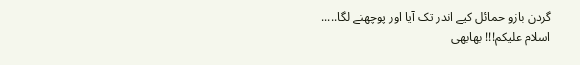گردن بازو حمائل کیے اندر تک آیا اور پوچھنے لگا.....
اسلام علیکم!!! بھابھی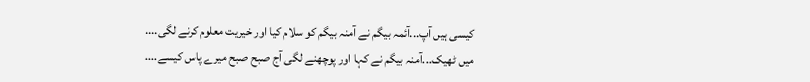کیسی ہیں آپ...آئمہ بیگم نے آمنہ بیگم کو سلام کیا اور خیریت معلوم کرنے لگی....
میں ٹھیک...آمنہ بیگم نے کہا اور پوچھنے لگی آج صبح صبح میرے پاس کیسے....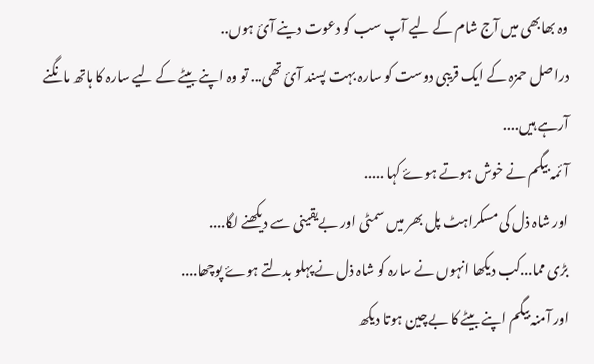وہ بھابھی میں آج شام کے لیے آپ سب کو دعوت دینے آئ ہوں..
دراصل حمزہ کے ایک قریبی دوست کو سارہ بہت پسند آئ تھی... تو وہ اپنے بیٹے کے لیے سارہ کا ہاتھ مانگنے آرہے ہیں....
آئمہ بیگم نے خوش ہوتے ہوۓ کہا .....
اور شاہ ذل کی مسکراہٹ پل بھر میں سمٹی اور بےیقینی سے دیکھنے لگا....
بڑی مما...کب دیکھا انہوں نے سارہ کو شاہ ذل نے پہلو بدلتے ہوۓ پوچھا....
اور آمنہ بیگم اپنے بیٹے کا بےچین ہوتا دیکھ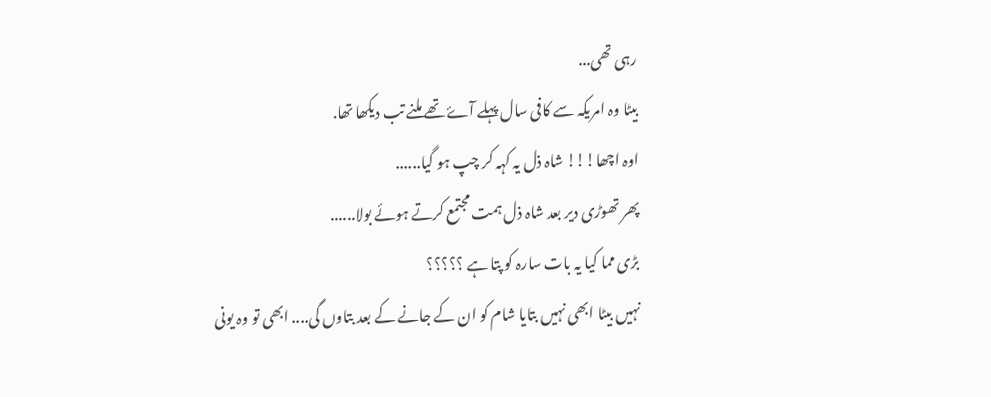رہی تھی...
بیٹا وہ امریکہ سے کافی سال پہلے آۓ تھے ملنے تب دیکھا تھا.
اوہ اچھا!!! شاہ ذل یہ کہہ کر چپ ہو گیا......
پھر تھوڑی دیر بعد شاہ ذل ہمت مجتمع کرتے ہوئے بولا......
بڑی مما کیا یہ بات سارہ کو پتا ہے ؟؟؟؟؟
نہیں بیٹا ابھی نہیں بتایا شام کو ان کے جانے کے بعد بتاوں گی.... ابھی تو وہ یونی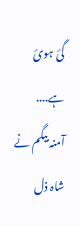گئ ہوئ ہے....
آمنہ بیگم نے شاہ ذل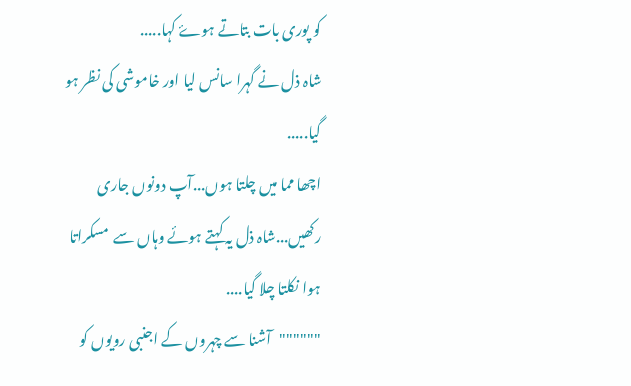کو پوری بات بتاتے ہوۓ کہا.....
شاہ ذل نے گہرا سانس لیا اور خاموشی کی نظر ہو گیا.....
اچھا مما میں چلتا ہوں...آپ دونوں جاری رکھیں...شاہ ذل یہ کہتے ہوئے وہاں سے  مسکراتا ہوا نکلتا چلا گیا....
""""""آشنا سے چہروں کے اجنبی رویوں کو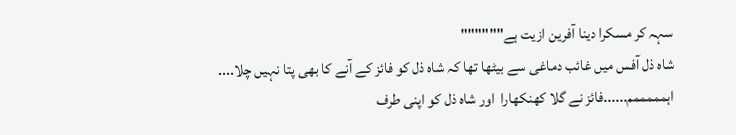سہہ کر مسکرا دینا آفرین ازیت ہے""""""
شاہ ذل آفس میں غائب دماغی سے بیٹھا تھا کہ شاہ ذل کو فائز کے آنے کا بھی پتا نہیں چلا....
اہمممممم......فائز نے گلا کھنکھارا  اور شاہ ذل کو اپنی طرف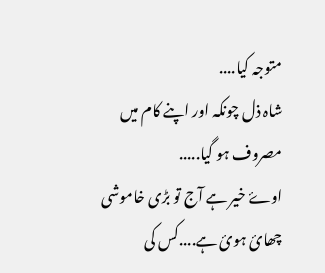متوجہ کیا....
شاہ ذل چونکہ اور اپنے کام میں مصروف ہو گیا.....
اوۓ خیر ہے آج تو بڑی خاموشی چھائ ہوئ ہے....کس کی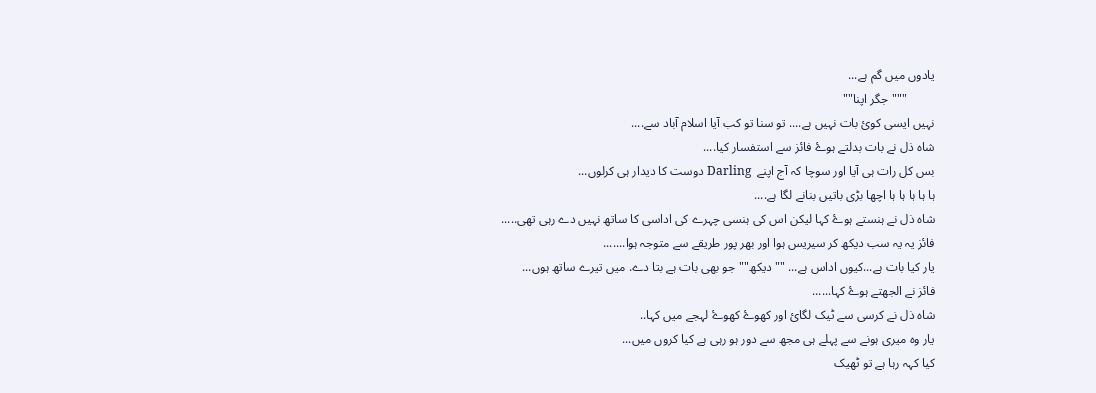یادوں میں گم ہے...
         """جگر اپنا""
نہیں ایسی کوئ بات نہیں ہے.... تو سنا تو کب آیا اسلام آباد سے....
شاہ ذل نے بات بدلتے ہوۓ فائز سے استفسار کیا....
بس کل رات ہی آیا اور سوچا کہ آج اپنے  Darling دوست کا دیدار ہی کرلوں...
ہا ہا ہا ہا ہا اچھا بڑی باتیں بنانے لگا ہے....
شاہ ذل نے ہنستے ہوۓ کہا لیکن اس کی ہنسی چہرے کی اداسی کا ساتھ نہیں دے رہی تھی.....
فائز یہ یہ سب دیکھ کر سیریس ہوا اور بھر پور طریقے سے متوجہ ہوا.......
یار کیا بات ہے...کیوں اداس ہے... ""دیکھ""جو بھی بات ہے بتا دے. میں تیرے ساتھ ہوں...
فائز نے الجھتے ہوۓ کہا......
شاہ ذل نے کرسی سے ٹیک لگائ اور کھوۓ کھوۓ لہجے میں کہا..
یار وہ میری ہونے سے پہلے ہی مجھ سے دور ہو رہی ہے کیا کروں میں...
کیا کہہ رہا ہے تو ٹھیک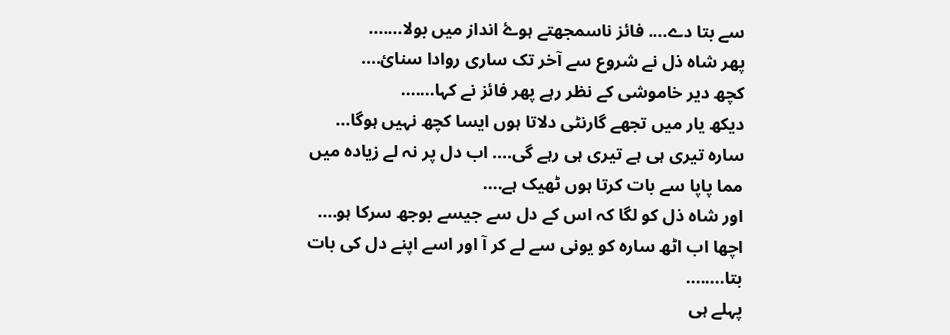سے بتا دے.... فائز ناسمجھتے ہوۓ انداز میں بولا.......
پھر شاہ ذل نے شروع سے آخر تک ساری روادا سنائ....
کچھ دیر خاموشی کے نظر رہے پھر فائز نے کہا.......
دیکھ یار میں تجھے گارنٹی دلاتا ہوں ایسا کچھ نہیں ہوگا...
سارہ تیری ہی ہے تیری ہی رہے گی.... اب دل پر نہ لے زیادہ میں مما پاپا سے بات کرتا ہوں ٹھیک ہے....
اور شاہ ذل کو لگا کہ اس کے دل سے جیسے بوجھ سرکا ہو....
اچھا اب اٹھ سارہ کو یونی سے لے کر آ اور اسے اپنے دل کی بات بتا........
پہلے ہی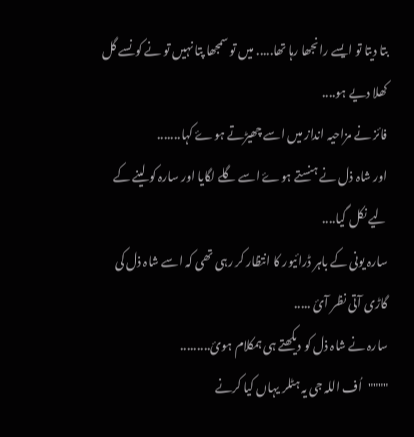بتا دیتا تو ایسے رانجھا رہا تھا..... میں تو سمجھا پتا نہیں تو نے کونسے گل کھلا دیے ہو....
فائز نے مزاحیہ انداز میں اسے چھیڑتے ہوۓ کہا.......
اور شاہ ذل نے ہنستے ہوۓ اسے گلے لگایا اور سارہ کو لینے کے لیے نکل گیا....
سارہ یونی کے باہر ڈرائیور کا انتظار کر رہی تھی کہ اسے شاہ ذل کی گاڑی آتی نظر آئ .....
سارہ نے شاہ ذل کو دیکھتے ہی ہمکلام ہوئ.........
""""اُف اللہ جی یہ ہٹلر یہاں کیا کرنے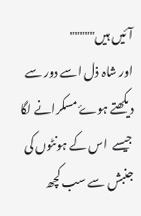آئیں ہیں"""""
اور شاہ ذل اسے دور سے دیکھتے ہوۓ مسکرانے لگا جیسے  اس کے ہونٹوں کی جنبش سے سب کچھ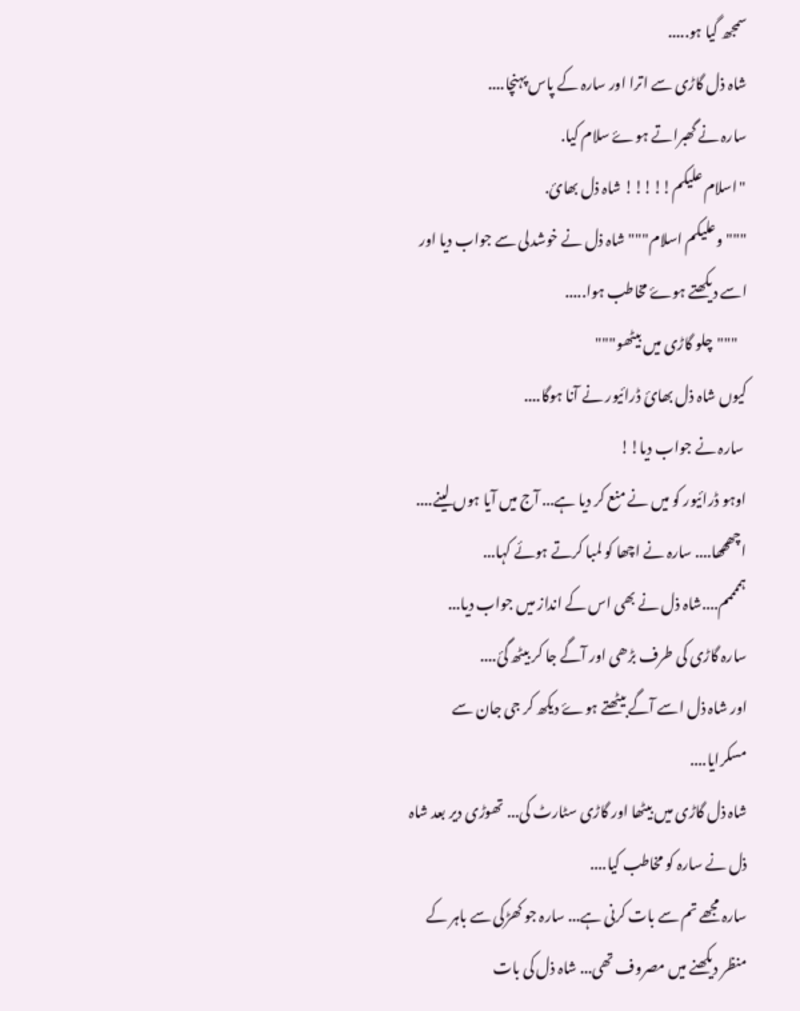سمجھ گیا ہو.....
شاہ ذل گاڑی سے اترا اور سارہ کے پاس پہنچا....
سارہ نے گھبراتے ہوۓ سلام کیا.
"اسلام علیکم!!!!! شاہ ذل بھائ.
"""وعلیکم اسلام""" شاہ ذل نے خوشدلی سے جواب دیا اور اسے دیکھتے ہوۓ مخاطب ہوا.....
   """چلو گاڑی میں بیٹھو"""
کیوں شاہ ذل بھائ ڈرائیور نے آنا ہوگا....
 سارہ نے جواب دیا!!
اوہو ڈرائیور کو میں نے منع کر دیا ہے... آج میں آیا ہوں لینے....
اچھھھا.... سارہ نے اچھا کو لمبا کرتے ہوئے کہا...
ہممممم....شاہ ذل نے بھی اس کے انداز میں جواب دیا...
سارہ گاڑی کی طرف بڑھی اور آگے جا کر بیٹھ گئ....
اور شاہ ذل اسے آگے بیٹھتے ہوۓ دیکھ کر جی جان سے مسکرایا....
شاہ ذل گاڑی میں بیٹھا اور گاڑی سٹارٹ کی... تھوڑی دیر بعد شاہ ذل نے سارہ کو مخاطب کیا....
سارہ مجھے تم سے بات کرنی ہے... سارہ جو کھڑکی سے باہر کے منظر دیکھنے میں مصروف تھی... شاہ ذل کی بات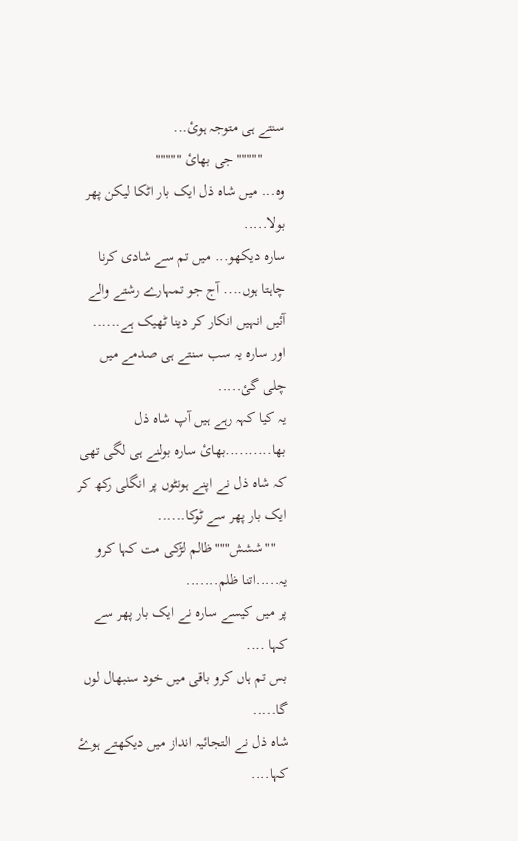سنتے ہی متوجہ ہوئ...
      """""جی بھائ """""
وہ... میں شاہ ذل ایک بار اٹکا لیکن پھر بولا.....
سارہ دیکھو... میں تم سے شادی کرنا چاہتا ہوں.... آج جو تمہارے رشتے والے آئیں انہیں انکار کر دینا ٹھیک ہے......
اور سارہ یہ سب سنتے ہی صدمے میں چلی گئ.....
یہ کیا کہہ رہے ہیں آپ شاہ ذل بھا..........بھائ سارہ بولنے ہی لگی تھی کہ شاہ ذل نے اپنے ہونٹوں پر انگلی رکھ کر ایک بار پھر سے ٹوکا......
   ""ششش"""ظالم لڑکی مت کہا کرو یہ.....اتنا ظلم.......
پر میں کیسے سارہ نے ایک بار پھر سے کہا ....
بس تم ہاں کرو باقی میں خود سنبھال لوں گا.....
شاہ ذل نے التجائیہ انداز میں دیکھتے ہوۓ کہا....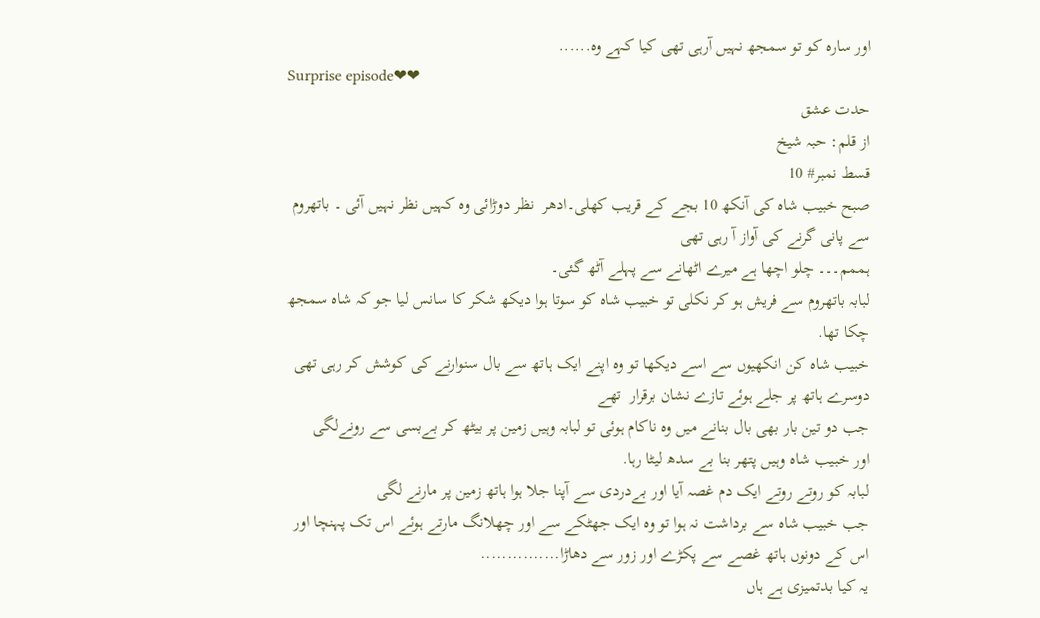اور سارہ کو تو سمجھ نہیں آرہی تھی کیا کہے وہ......
Surprise episode❤❤
حدت عشق
از قلم: حبہ شیخ
قسط نمبر# 10
صبح خبیب شاہ کی آنکھ 10 بجے کے قریب کھلی۔ادھر  نظر دوڑائی وہ کہیں نظر نہیں آئی ۔ باتھروم سے پانی گرنے کی آواز آ رہی تھی
ہممم۔۔۔ چلو اچھا ہے میرے اٹھانے سے پہلے آٹھ گئی۔
لبابہ باتھروم سے فریش ہو کر نکلی تو خبیب شاہ کو سوتا ہوا دیکھ شکر کا سانس لیا جو کہ شاہ سمجھ چکا تھا.
خبیب شاہ کن انکھیوں سے اسے دیکھا تو وہ اپنے ایک ہاتھ سے بال سنوارنے کی کوشش کر رہی تھی
دوسرے ہاتھ پر جلے ہوئے تازے نشان برقرار  تھے
جب دو تین بار بھی بال بنانے میں وہ ناکام ہوئی تو لبابہ وہیں زمین پر بیٹھ کر بےبسی سے رونےلگی
اور خبیب شاہ وہیں پتھر بنا بے سدھ لیٹا رہا.
لبابہ کو روتے روتے ایک دم غصہ آیا اور بےدردی سے آپنا جلا ہوا ہاتھ زمین پر مارنے لگی
جب خبیب شاہ سے برداشت نہ ہوا تو وہ ایک جھٹکے سے اور چھلانگ مارتے ہوئے اس تک پہنچا اور اس کے دونوں ہاتھ غصے سے پکڑے اور زور سے دھاڑا...............
یہ کیا بدتمیزی ہے ہاں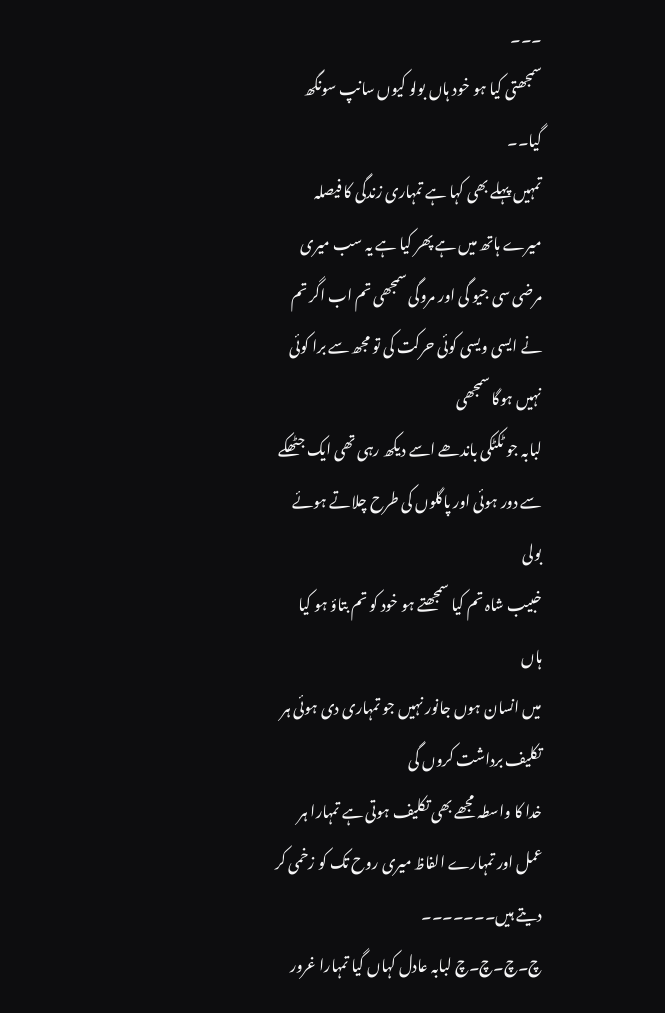۔۔۔
سمجھتی کیا ہو خود ہاں بولو کیوں سانپ سونگھ گیا۔۔
تمہیں پہلے بھی کہا ہے تمہاری زندگی کا فیصلہ میرے ہاتھ میں ہے پھر کیا ہے یہ سب میری مرضی سی جیو گی اور مروگی سمجھی تم اب اگر تم نے ایسی ویسی کوئی حرکت کی تو مجھ سے برا کوئی نہیں ہوگا سمجھی
لبابہ جو ٹکٹکی باندھے اسے دیکھ رہی تھی ایک جٹھکے سے دور ہوئی اور پاگلوں کی طرح چلاتے ہوئے بولی
خبیب شاہ تم کیا سمجھتے ہو خود کو تم بتاؤ ہو کیا ہاں
میں انسان ہوں جانور نہیں جو تمہاری دی ہوئی ہر تکلیف برداشت کروں گی
خدا کا واسطہ مجھے بھی تکلیف ہوتی ہے تمہارا ہر عمل اور تمہارے الفاظ میری روح تک کو زخمی کر دیتے ہیں۔۔۔۔۔۔۔
چ۔چ۔چ۔چ لبابہ عادل کہاں گیا تمہارا غرور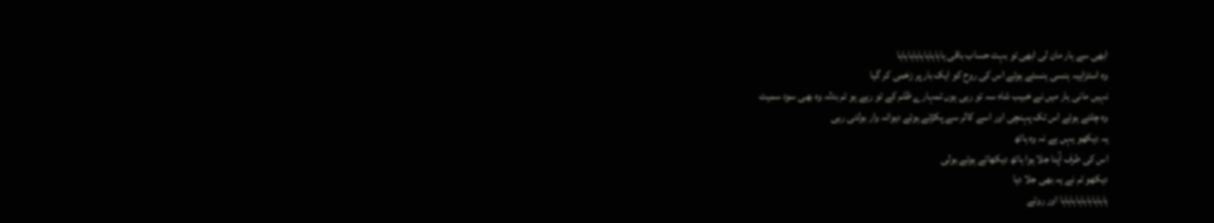ابھی سے ہار مان لی ابھی تو بہت حساب باقی ہاہاہاہاہاہاہاہاہا
وہ استزاہیہ ہنسی ہنستے ہوئے اس کی روح کو ایک بار پر زخمی کر گیا
نہیں مانی ہار میں نے خبیب شاہ سہ تو رہی ہوں تمہارے ظلم کے تو رہے ہو تم بدلہ وہ بھی سود سمیت
وہ چلتے ہوئے اس تک پہنچی اور اسے کالر سے پکڑتے ہوئے دیوانہ وار بولتی رہی
یہ دیکھو یہں ہے نہ وہ ہاتھ
اس کی طرف آپنا جلا ہوا ہاتھ دیکھاتے ہوئے بولی
دیکھو تم نے یہ بھی جلا دیا
ہاہاہاہاہاہاہاہاہا اور روتے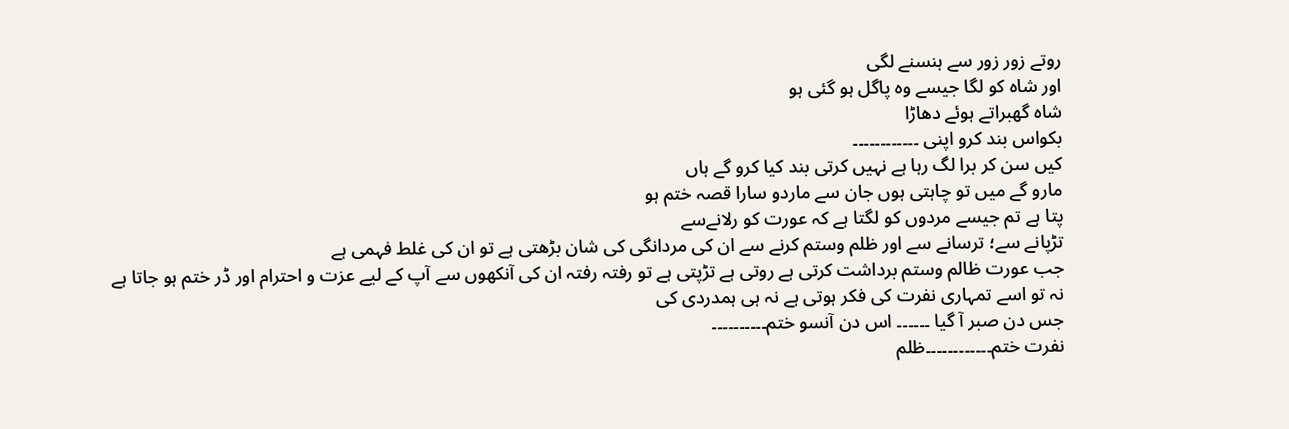روتے زور زور سے ہنسنے لگی
اور شاہ کو لگا جیسے وہ پاگل ہو گئی ہو
شاہ گھبراتے ہوئے دھاڑا
بکواس بند کرو اپنی ۔۔۔۔۔۔۔۔۔۔۔۔
کیں سن کر برا لگ رہا ہے نہیں کرتی بند کیا کرو گے ہاں
مارو گے میں تو چاہتی ہوں جان سے ماردو سارا قصہ ختم ہو
پتا ہے تم جیسے مردوں کو لگتا ہے کہ عورت کو رلانےسے
تڑپانے سے؛ ترسانے سے اور ظلم وستم کرنے سے ان کی مردانگی کی شان بڑھتی ہے تو ان کی غلط فہمی ہے
جب عورت ظالم وستم برداشت کرتی ہے روتی ہے تڑپتی ہے تو رفتہ رفتہ ان کی آنکھوں سے آپ کے لیے عزت و احترام اور ڈر ختم ہو جاتا ہے
نہ تو اسے تمہاری نفرت کی فکر ہوتی ہے نہ ہی ہمدردی کی
جس دن صبر آ گیا ۔۔۔۔۔۔ اس دن آنسو ختم۔۔۔۔۔۔۔۔۔۔
نفرت ختم۔۔۔۔۔۔۔۔۔۔۔۔ظلم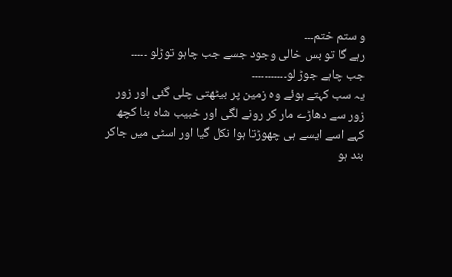و ستم ختم۔۔۔
رہے گا تو بس خالی وجود جسے جب چاہو توڑلو ۔۔۔۔۔
جب چاہے جوڑ لو۔۔۔۔۔۔۔۔۔۔۔
یہ سب کہتے ہوئے وہ زمین پر بیٹھتی چلی گئی اور زور زور سے دھاڑے مار کر رونے لگی اور خبیب شاہ بنا کچھ کہے اسے ایسے ہی چھوڑتا ہوا نکل گیا اور اسٹی میں جاکر بند ہو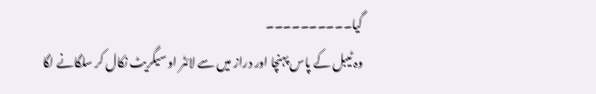گیا۔۔۔۔۔۔۔۔۔۔
وہ ٹیبل کے پاس پہنچا اور دراز میں سے لائٹر او سیگریٹ نکال کر سلگانے لگا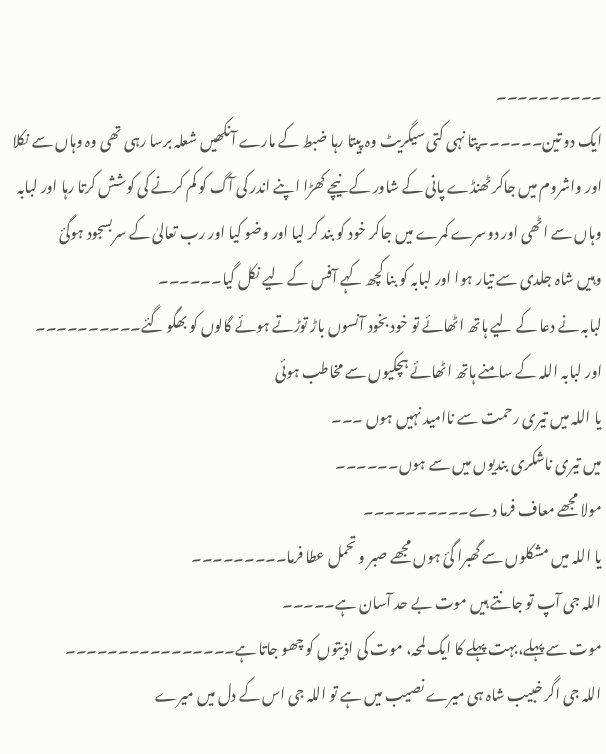۔۔۔۔۔۔۔۔۔۔
ایک دو تین۔۔۔۔۔۔پتا نہی کتی سیگریٹ وہ پیتا رہا ضبط کے مارے آنکھیں شعلہ برسا رہی تھی وہ وہاں سے نکلا اور واشروم میں جاکر ٹھنڈے پانی کے شاور کے نیچے کھڑا اپنے اندر کی آگ کو کم کرنے کی کوشش کرتا رہا اور لبابہ وہاں سے اٹھی اور دوسرے کمرے میں جاکر خود کو بند کر لیا اور وضو کیا اور رب تعالیٰ کے سربسجود ہوگئ
وہیں شاہ جلدی سے تیار ہوا اور لبابہ کو بنا کچھ کہے آفس کے لیے نکل گیا۔۔۔۔۔۔
لبابہ نے دعا کے لیے ہاتھ اٹھائے تو خود بخود آنسوں باڑ توڑتے ہوئے گالوں کو بھگو گئے۔۔۔۔۔۔۔۔۔۔
اور لبابہ اللہ کے سامنے ہاتھ اٹھائے ہچکیوں سے مخاطب ہوئی
یا اللہ میں تیری رحمت سے ناامید نہیں ہوں ۔۔۔
میں تیری ناشکری بندیوں میں سے ہوں۔۔۔۔۔۔
مولا مجھے معاف فرما دے۔۔۔۔۔۔۔۔۔۔
یا اللہ میں مشکلوں سے گھبرا گئ ہوں مجھے صبر و تحمل عطا فرما۔۔۔۔۔۔۔۔۔
اللہ جی آپ تو جانتے ہیں موت بے حد آسان ہے۔۔۔۔۔
موت سے پہلے،بہت پہلے کا ایک لمحہ، موت کی اذیتوں کو چھو جاتا ہے۔۔۔۔۔۔۔۔۔۔۔۔۔۔۔۔
اللہ جی اگر خبیب شاہ ہی میرے نصیب میں ہے تو اللہ جی اس کے دل میں میرے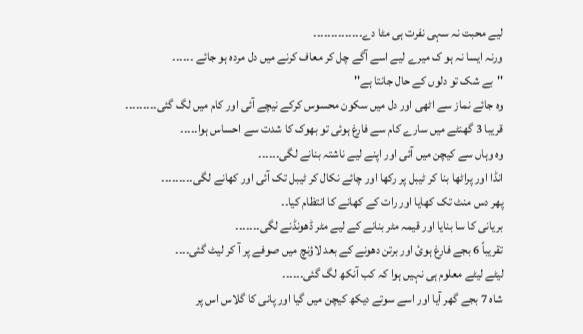لیے محبت نہ سہی نفرت ہی مٹا دے۔۔۔۔۔۔۔۔۔۔۔۔۔۔
ورنہ ایسا نہ ہو ک میرے لیے اسے آگے چل کر معاف کرنے میں دل مردہ ہو جائے ۔۔۔۔۔۔
''بے شک تو دلوں کے حال جانتا ہے''
وہ جائے نماز سے اٹھی اور دل میں سکون محسوس کرکے نیچے آئی اور کام میں لگ گئی۔۔۔۔۔۔۔۔۔
قریبا 3 گھنٹے میں سارے کام سے فارغ ہوئی تو بھوک کا شدت سے احساس ہوا۔۔۔۔۔
وہ وہاں سے کیچن میں آئی اور اپنے لیے ناشتہ بنانے لگی۔۔۔۔۔۔
انڈا اور پراٹھا بنا کر ٹیبل پر رکھا اور چائے نکال کر ٹیبل تک آئی اور کھانے لگی۔۔۔۔۔۔۔۔۔
پھر دس منٹ تک کھایا اور رات کے کھانے کا انتظام کیا۔۔
بریانی کا سا بنایا اور قیمہ مٹر بنانے کے لیے مٹر ڈھونڈنے لگی۔۔۔۔۔۔۔
تقریباً 6 بجے فارغ ہوئ اور برتن دھونے کے بعد لاؤنچ میں صوفے پر آ کر لیٹ گئی۔۔۔۔
لیٹے لیٹے معلوم ہی نہیں ہوا کہ کب آنکھ لگ گئی۔۔۔۔۔۔
شاہ 7 بجے گھر آیا اور اسے سوتے دیکھ کیچن میں گیا اور پانی کا گلاس اس پر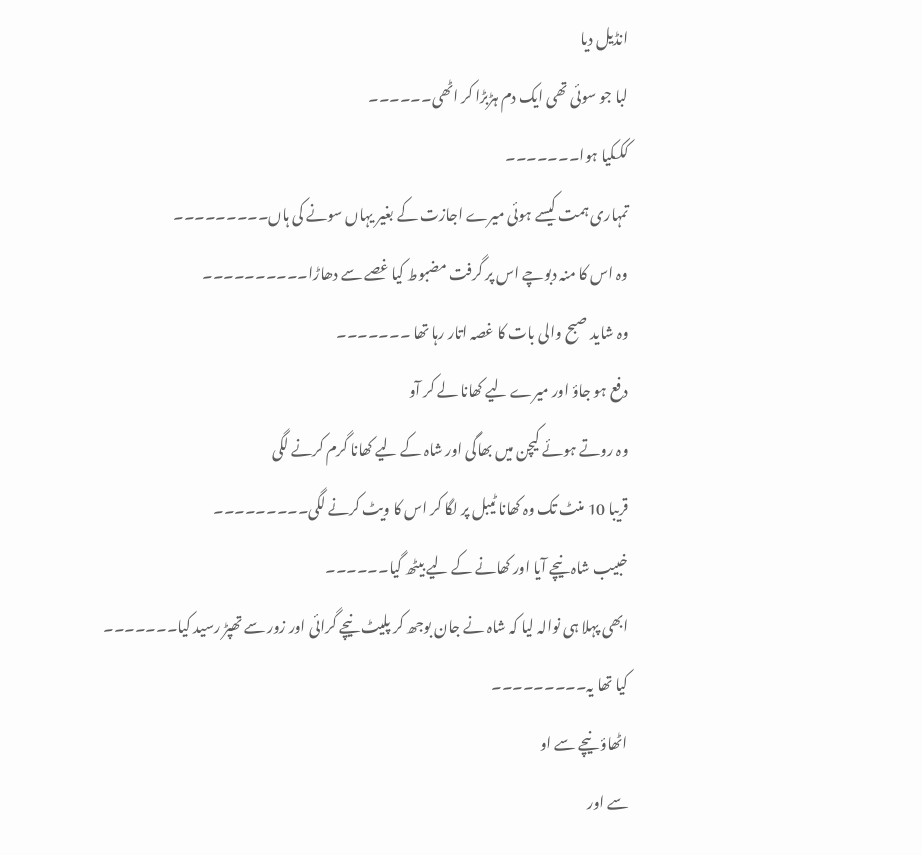انڈیل دیا
لبا جو سوئی تھی ایک دم ہڑبڑا کر اٹھی۔۔۔۔۔۔
کککیا ہوا۔۔۔۔۔۔۔
تمہاری ہمت کیسے ہوئی میرے اجازت کے بغیر یہاں سونے کی ہاں۔۔۔۔۔۔۔۔۔
وہ اس کا منہ دبوچے اس پر گرفت مضبوط کیا غصے سے دھاڑا۔۔۔۔۔۔۔۔۔۔
وہ شاید صبح والی بات کا غصہ اتار رہا تھا ۔۔۔۔۔۔۔
دفع ہو جاؤ اور میرے لیے کھانا لے کر آو
وہ روتے ہوئے کیچن میں بھاگی اور شاہ کے لیے کھانا گرم کرنے لگی
قریبا 10 منٹ تک وہ کھانا ٹیبل پر لگا کر اس کا ویٹ کرنے لگی۔۔۔۔۔۔۔۔۔
خبیب شاہ نیچے آیا اور کھانے کے لیے بیٹھ گیا۔۔۔۔۔۔
ابھی پہلا ہی نوالہ لیا کہ شاہ نے جان بوجھ کر پلیٹ نیچے گرائی اور زور سے تھپڑ رسید کیا۔۔۔۔۔۔۔
کیا تھا یہ۔۔۔۔۔۔۔۔۔
اٹھاؤ نیچے سے او
سے اور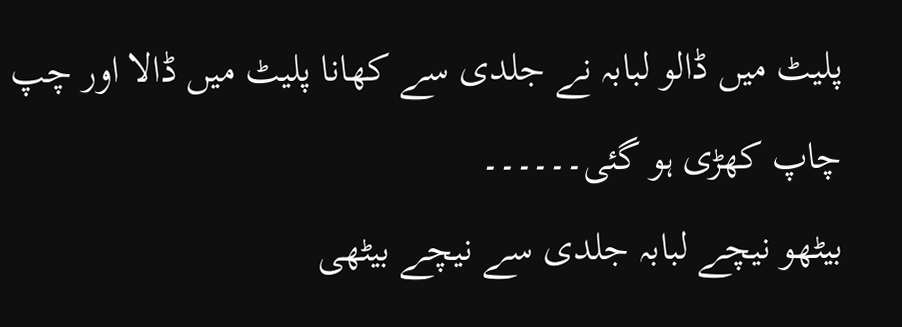پلیٹ میں ڈالو لبابہ نے جلدی سے کھانا پلیٹ میں ڈالا اور چپ چاپ کھڑی ہو گئی۔۔۔۔۔۔
بیٹھو نیچے لبابہ جلدی سے نیچے بیٹھی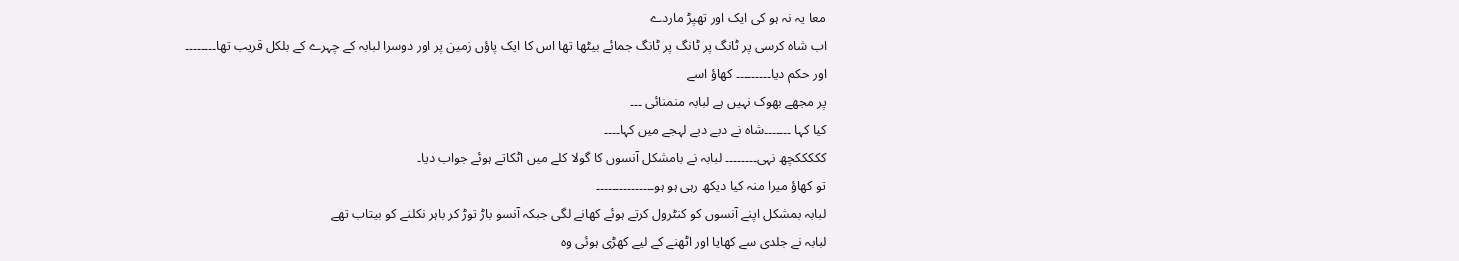معا یہ نہ ہو کی ایک اور تھپڑ ماردے
اب شاہ کرسی پر ٹانگ پر ٹانگ پر ٹانگ جمائے بیٹھا تھا اس کا ایک پاؤں زمین پر اور دوسرا لبابہ کے چہرے کے بلکل قریب تھا۔۔۔۔۔۔۔۔
اور حکم دیا۔۔۔۔۔۔۔۔۔ کھاؤ اسے
پر مجھے بھوک نہیں ہے لبابہ منمنائی ۔۔۔
کیا کہا ۔۔۔۔۔۔۔شاہ نے دبے دبے لہجے میں کہا۔۔۔۔
کککککچھ نہی۔۔۔۔۔۔۔۔ لبابہ نے بامشکل آنسوں کا گولا کلے میں اٹکاتے ہوئے جواب دیا۔
تو کھاؤ میرا منہ کیا دیکھ رہی ہو ہو۔۔۔۔۔۔۔۔۔۔۔۔۔۔۔
لبابہ بمشکل اپنے آنسوں کو کنٹرول کرتے ہوئے کھانے لگی جبکہ آنسو باڑ توڑ کر باہر نکلنے کو بیتاب تھے
لبابہ نے جلدی سے کھایا اور اٹھنے کے لیے کھڑی ہوئی وہ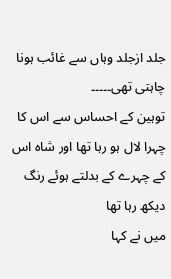جلد ازجلد وہاں سے غائب ہونا چاہتی تھی۔۔۔۔۔
توہین کے احساس سے اس کا چہرا لال ہو رہا تھا اور شاہ اس کے چہرے کے بدلتے ہوئے رنگ دیکھ رہا تھا
میں نے کہا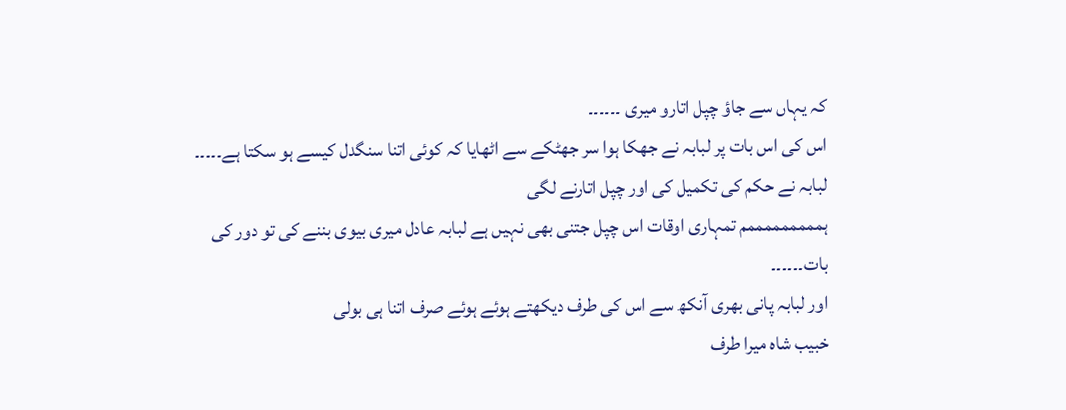کہ یہاں سے جاؤ چپل اتارو میری ۔۔۔۔۔۔
اس کی اس بات پر لبابہ نے جھکا ہوا سر جھٹکے سے اٹھایا کہ کوئی اتنا سنگدل کیسے ہو سکتا ہے۔۔۔۔۔
لبابہ نے حکم کی تکمیل کی اور چپل اتارنے لگی
ہمممممممممم تمہاری اوقات اس چپل جتنی بھی نہیں ہے لبابہ عادل میری بیوی بننے کی تو دور کی بات۔۔۔۔۔۔
اور لبابہ پانی بھری آنکھ سے اس کی طرف دیکھتے ہوئے ہوئے صرف اتنا ہی بولی
خبیب شاہ میرا طرف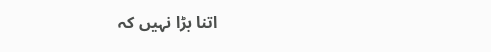اتنا بڑا نہیں کہ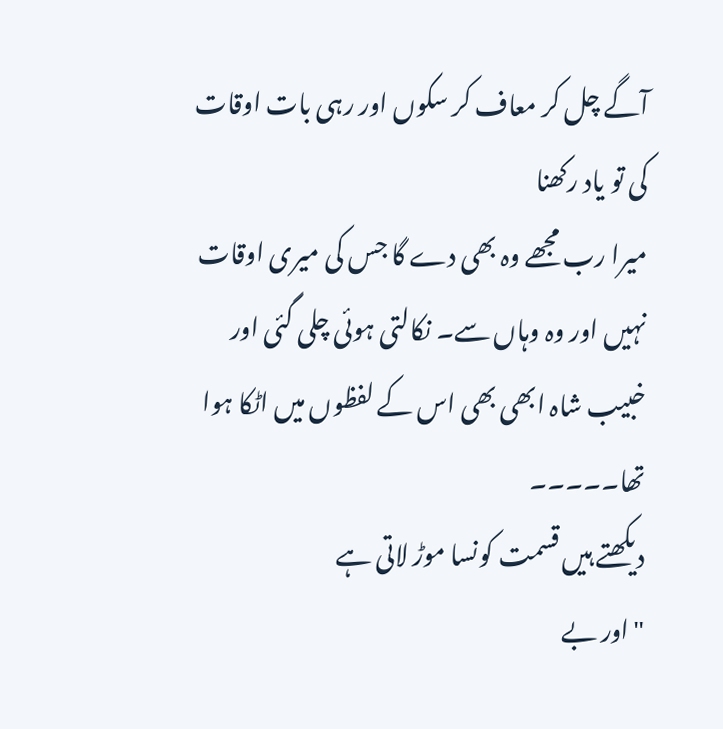آگے چل کر معاف کر سکوں اور رہی بات اوقات کی تو یاد رکھنا
میرا رب مجھے وہ بھی دے گا جس کی میری اوقات نہیں اور وہ وہاں سے۔ نکالتی ہوئی چلی گئی اور خبیب شاہ ابھی بھی اس کے لفظوں میں اٹکا ہوا تھا۔۔۔۔۔
دیکھتے ہیں قسمت کونسا موڑ لاتی ہے
"اور بے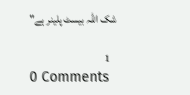شک اللہ بیسٹ پلینر ہے"

   1
0 Comments